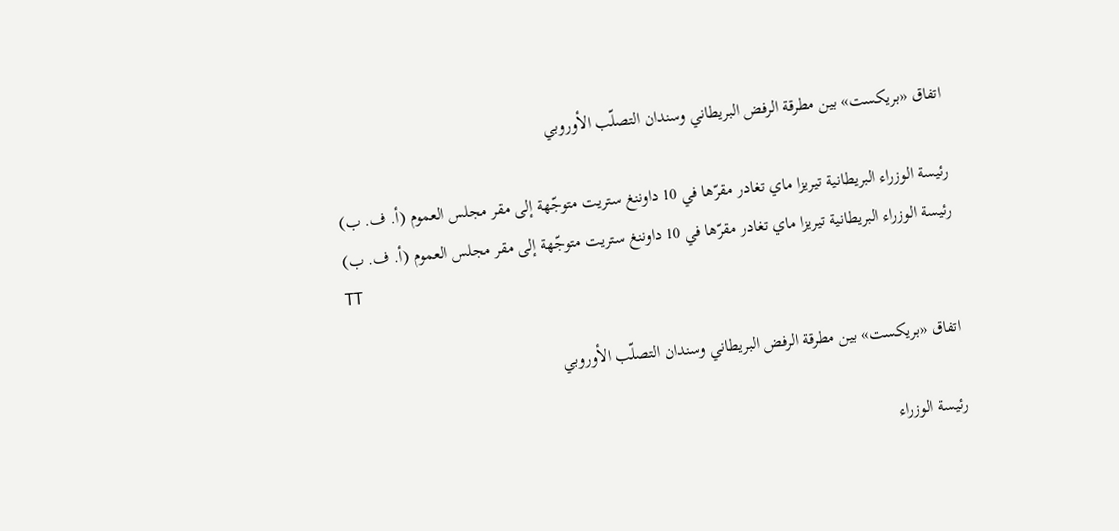اتفاق «بريكست» بين مطرقة الرفض البريطاني وسندان التصلّب الأوروبي

رئيسة الوزراء البريطانية تيريزا ماي تغادر مقرّها في 10 داوننغ ستريت متوجّهة إلى مقر مجلس العموم (أ. ف. ب)
رئيسة الوزراء البريطانية تيريزا ماي تغادر مقرّها في 10 داوننغ ستريت متوجّهة إلى مقر مجلس العموم (أ. ف. ب)
TT

اتفاق «بريكست» بين مطرقة الرفض البريطاني وسندان التصلّب الأوروبي

رئيسة الوزراء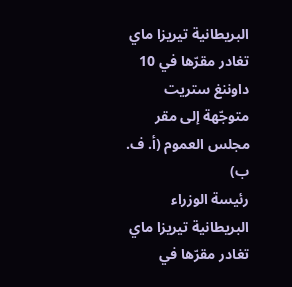البريطانية تيريزا ماي تغادر مقرّها في 10 داوننغ ستريت متوجّهة إلى مقر مجلس العموم (أ. ف. ب)
رئيسة الوزراء البريطانية تيريزا ماي تغادر مقرّها في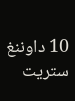10 داوننغ ستريت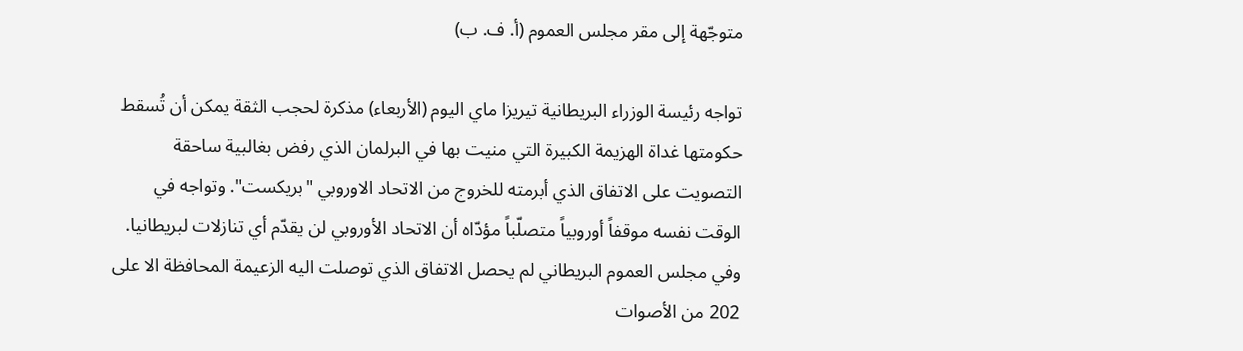متوجّهة إلى مقر مجلس العموم (أ. ف. ب)

تواجه رئيسة الوزراء البريطانية تيريزا ماي اليوم (الأربعاء) مذكرة لحجب الثقة يمكن أن تُسقط حكومتها غداة الهزيمة الكبيرة التي منيت بها في البرلمان الذي رفض بغالبية ساحقة التصويت على الاتفاق الذي أبرمته للخروج من الاتحاد الاوروبي "بريكست". وتواجه في الوقت نفسه موقفاً أوروبياً متصلّباً مؤدّاه أن الاتحاد الأوروبي لن يقدّم أي تنازلات لبريطانيا.
وفي مجلس العموم البريطاني لم يحصل الاتفاق الذي توصلت اليه الزعيمة المحافظة الا على 202 من الأصوات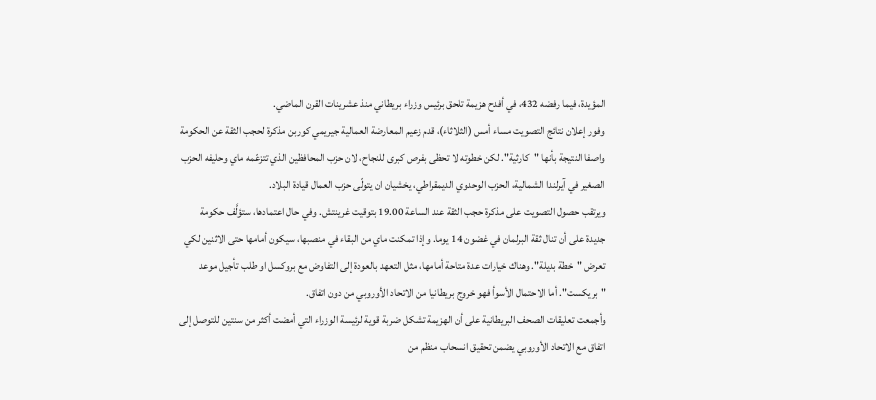المؤيدة، فيما رفضه 432، في أفدح هزيمة تلحق برئيس وزراء بريطاني منذ عشرينات القرن الماضي.
وفور إعلان نتائج التصويت مساء أمس (الثلاثاء)، قدم زعيم المعارضة العمالية جيريمي كوربن مذكرة لحجب الثقة عن الحكومة واصفا النتيجة بأنها "كارثية". لكن خطوته لا تحظى بفرص كبرى للنجاح، لان حزب المحافظين الذي تتزعّمه ماي وحليفه الحزب الصغير في آيرلندا الشمالية، الحزب الوحدوي الديمقراطي، يخشيان ان يتولّى حزب العمال قيادة البلاد.
ويرتقب حصول التصويت على مذكرة حجب الثقة عند الساعة 19.00 بتوقيت غرينتش. وفي حال اعتمادها، ستؤلَّف حكومة جديدة على أن تنال ثقة البرلمان في غضون 14 يوما. وإذا تمكنت ماي من البقاء في منصبها، سيكون أمامها حتى الاثنين لكي تعرض "خطة بديلة". وهناك خيارات عدة متاحة أمامها، مثل التعهد بالعودة إلى التفاوض مع بروكسل او طلب تأجيل موعد "بريكست". أما الاحتمال الأسوأ فهو خروج بريطانيا من الاتحاد الأوروبي من دون اتفاق.
وأجمعت تعليقات الصحف البريطانية على أن الهزيمة تشكل ضربة قوية لرئيسة الوزراء التي أمضت أكثر من سنتين للتوصل إلى اتفاق مع الاتحاد الأوروبي يضمن تحقيق انسحاب منظم من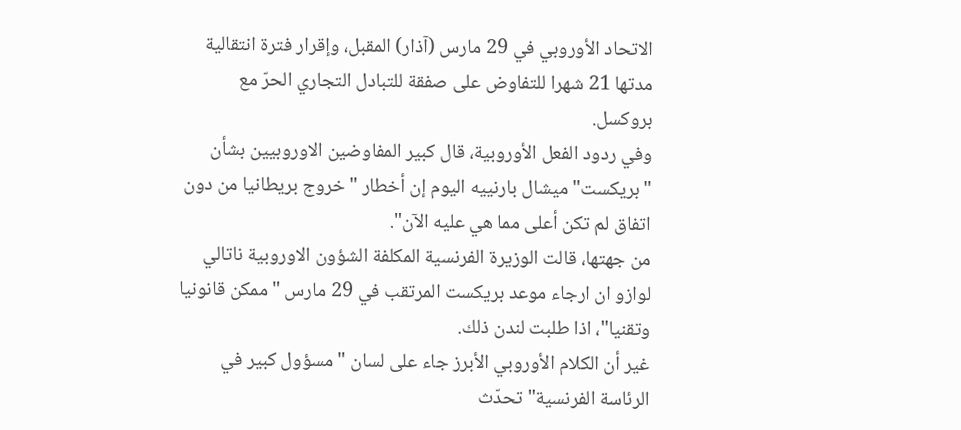الاتحاد الأوروبي في 29 مارس (آذار) المقبل، وإقرار فترة انتقالية مدتها 21 شهرا للتفاوض على صفقة للتبادل التجاري الحرّ مع بروكسل.
وفي ردود الفعل الأوروبية، قال كبير المفاوضين الاوروبيين بشأن "بريكست" ميشال بارنييه اليوم إن أخطار "خروج بريطانيا من دون اتفاق لم تكن أعلى مما هي عليه الآن".
من جهتها، قالت الوزيرة الفرنسية المكلفة الشؤون الاوروبية ناتالي لوازو ان ارجاء موعد بريكست المرتقب في 29 مارس "ممكن قانونيا وتقنيا"، اذا طلبت لندن ذلك.
غير أن الكلام الأوروبي الأبرز جاء على لسان "مسؤول كبير في الرئاسة الفرنسية" تحدّث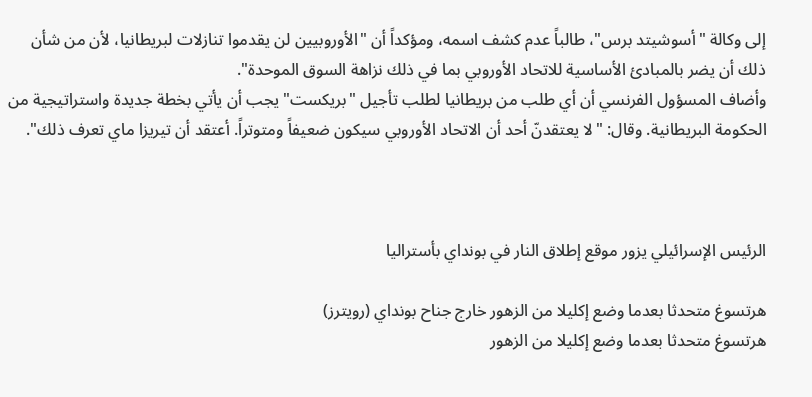إلى وكالة "أسوشيتد برس"، طالباً عدم كشف اسمه، ومؤكداً أن "الأوروبيين لن يقدموا تنازلات لبريطانيا، لأن من شأن ذلك أن يضر بالمبادئ الأساسية للاتحاد الأوروبي بما في ذلك نزاهة السوق الموحدة".
وأضاف المسؤول الفرنسي أن أي طلب من بريطانيا لطلب تأجيل "بريكست" يجب أن يأتي بخطة جديدة واستراتيجية من الحكومة البريطانية. وقال: "لا يعتقدنّ أحد أن الاتحاد الأوروبي سيكون ضعيفاً ومتوتراً. أعتقد أن تيريزا ماي تعرف ذلك".



الرئيس الإسرائيلي يزور موقع إطلاق النار في بونداي بأستراليا

هرتسوغ متحدثا بعدما وضع إكليلا من الزهور خارج جناح بونداي (رويترز)
هرتسوغ متحدثا بعدما وضع إكليلا من الزهور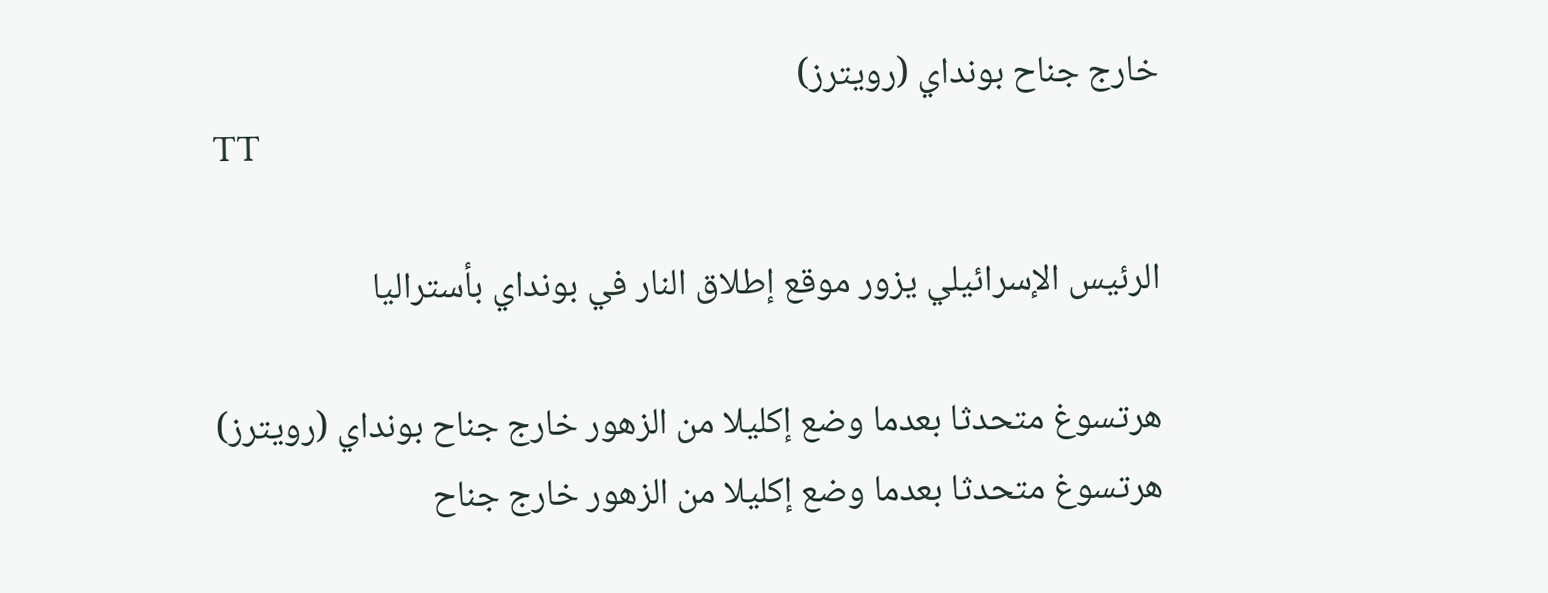خارج جناح بونداي (رويترز)
TT

الرئيس الإسرائيلي يزور موقع إطلاق النار في بونداي بأستراليا

هرتسوغ متحدثا بعدما وضع إكليلا من الزهور خارج جناح بونداي (رويترز)
هرتسوغ متحدثا بعدما وضع إكليلا من الزهور خارج جناح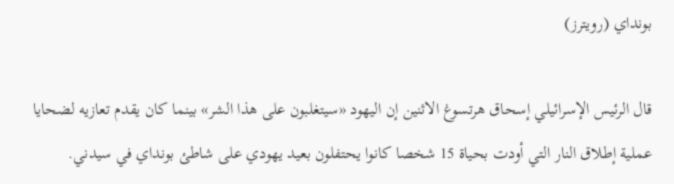بونداي (رويترز)

قال الرئيس الإسرائيلي إسحاق هرتسوغ الاثنين إن اليهود «سيتغلبون على هذا الشر» بينما كان يقدم تعازيه لضحايا عملية إطلاق النار التي أودت بحياة 15 شخصا كانوا يحتفلون بعيد يهودي على شاطئ بونداي في سيدني.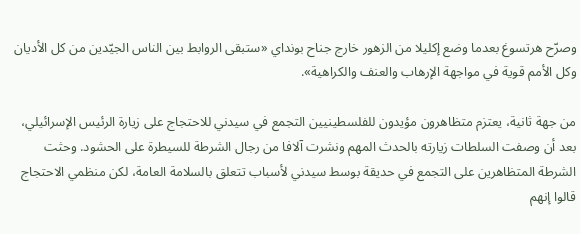وصرّح هرتسوغ بعدما وضع إكليلا من الزهور خارج جناح بونداي «ستبقى الروابط بين الناس الجيّدين من كل الأديان وكل الأمم قوية في مواجهة الإرهاب والعنف والكراهية».

من جهة ثانية، يعتزم متظاهرون مؤيدون للفلسطينيين التجمع في سيدني للاحتجاج على زيارة الرئيس الإسرائيلي، بعد أن وصفت السلطات زيارته بالحدث المهم ونشرت آلافا من رجال الشرطة للسيطرة على الحشود. وحثت الشرطة المتظاهرين على التجمع في حديقة بوسط سيدني لأسباب تتعلق بالسلامة العامة، لكن منظمي الاحتجاج قالوا إنهم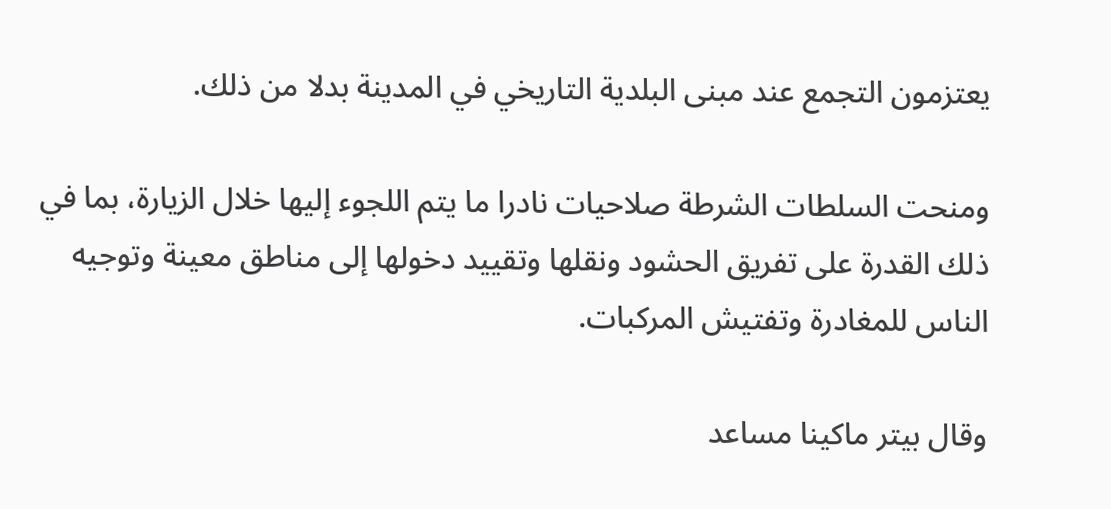يعتزمون التجمع عند مبنى البلدية التاريخي في المدينة بدلا من ذلك.

ومنحت السلطات الشرطة صلاحيات نادرا ما يتم اللجوء إليها خلال الزيارة، بما في ذلك القدرة على تفريق الحشود ونقلها وتقييد دخولها إلى مناطق معينة وتوجيه الناس للمغادرة وتفتيش المركبات.

وقال بيتر ماكينا مساعد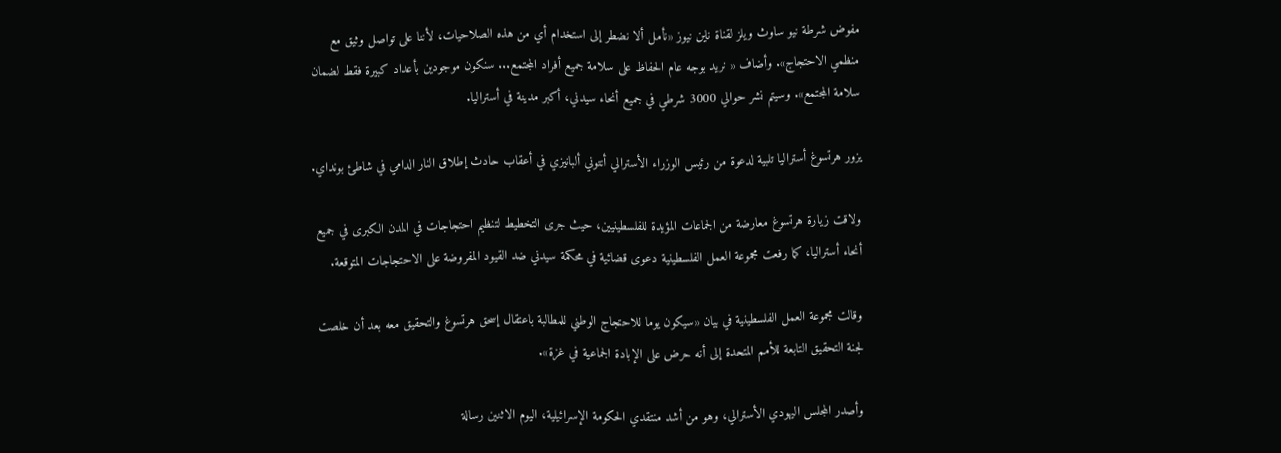مفوض شرطة نيو ساوث ويلز لقناة ناين نيوز «نأمل ألا نضطر إلى استخدام أي من هذه الصلاحيات، لأننا على تواصل وثيق مع منظمي الاحتجاج». وأضاف « نريد بوجه عام الحفاظ على سلامة جميع أفراد المجتمع... سنكون موجودين بأعداد كبيرة فقط لضمان سلامة المجتمع». وسيتم نشر حوالي 3000 شرطي في جميع أنحاء سيدني، أكبر مدينة في أستراليا.

يزور هرتسوغ أستراليا تلبية لدعوة من رئيس الوزراء الأسترالي أنتوني ألبانيزي في أعقاب حادث إطلاق النار الدامي في شاطئ بونداي.

ولاقت زيارة هرتسوغ معارضة من الجماعات المؤيدة للفلسطينيين، حيث جرى التخطيط لتنظيم احتجاجات في المدن الكبرى في جميع أنحاء أستراليا، كما رفعت مجموعة العمل الفلسطينية دعوى قضائية في محكمة سيدني ضد القيود المفروضة على الاحتجاجات المتوقعة.

وقالت مجموعة العمل الفلسطينية في بيان «سيكون يوما للاحتجاج الوطني للمطالبة باعتقال إسحق هرتسوغ والتحقيق معه بعد أن خلصت لجنة التحقيق التابعة للأمم المتحدة إلى أنه حرض على الإبادة الجماعية في غزة».

وأصدر المجلس اليهودي الأسترالي، وهو من أشد منتقدي الحكومة الإسرائيلية، اليوم الاثنين رسالة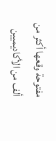مفتوحة وقعها أكثر من ألف من الأكاديميين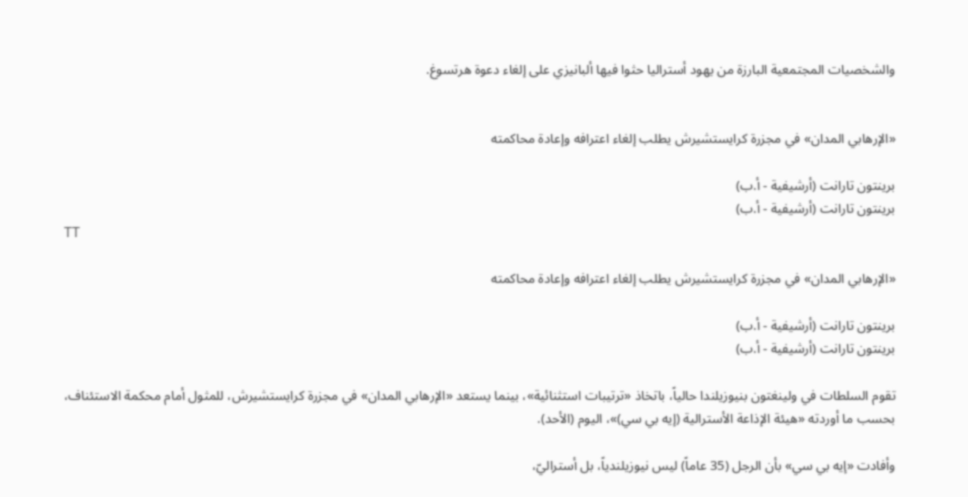والشخصيات المجتمعية البارزة من يهود أستراليا حثوا فيها ألبانيزي على إلغاء دعوة هرتسوغ.


«الإرهابي المدان» في مجزرة كرايستشيرش يطلب إلغاء اعترافه وإعادة محاكمته

برينتون تارانت (أرشيفية - أ.ب)
برينتون تارانت (أرشيفية - أ.ب)
TT

«الإرهابي المدان» في مجزرة كرايستشيرش يطلب إلغاء اعترافه وإعادة محاكمته

برينتون تارانت (أرشيفية - أ.ب)
برينتون تارانت (أرشيفية - أ.ب)

تقوم السلطات في ولينغتون بنيوزيلندا حالياً، باتخاذ «ترتيبات استثنائية»، بينما يستعد «الإرهابي المدان» في مجزرة كرايستشيرش، للمثول أمام محكمة الاستئناف، بحسب ما أوردته «هيئة الإذاعة الأسترالية (إيه بي سي)»، اليوم (الأحد).

وأفادت «إيه بي سي» بأن الرجل (35 عاماً) ليس نيوزيلندياً، بل أستراليّ،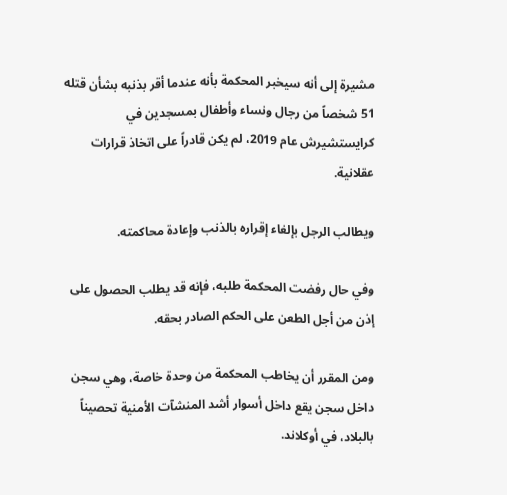مشيرة إلى أنه سيخبر المحكمة بأنه عندما أقر بذنبه بشأن قتله 51 شخصاً من رجال ونساء وأطفال بمسجدين في كرايستشيرش عام 2019، لم يكن قادراً على اتخاذ قرارات عقلانية.

ويطالب الرجل بإلغاء إقراره بالذنب وإعادة محاكمته.

وفي حال رفضت المحكمة طلبه، فإنه قد يطلب الحصول على إذن من أجل الطعن على الحكم الصادر بحقه.

ومن المقرر أن يخاطب المحكمة من وحدة خاصة، وهي سجن داخل سجن يقع داخل أسوار أشد المنشآت الأمنية تحصيناً بالبلاد، في أوكلاند.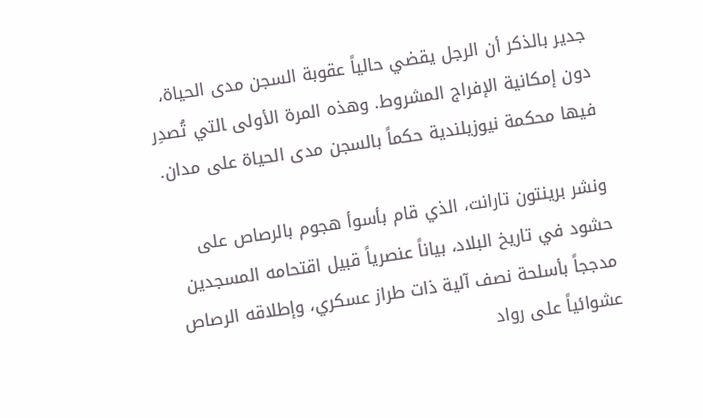جدير بالذكر أن الرجل يقضي حالياً عقوبة السجن مدى الحياة، دون إمكانية الإفراج المشروط. وهذه المرة الأولى ‍التي تُصدِر فيها محكمة نيوزيلندية حكماً بالسجن مدى الحياة على مدان.

ونشر ‌برينتون تارانت، الذي قام بأسوأ هجوم بالرصاص على حشود في تاريخ البلاد، بياناً عنصرياً قبيل اقتحامه المسجدين مدججاً بأسلحة نصف آلية ذات طراز عسكري، وإطلاقه الرصاص عشوائياً على رواد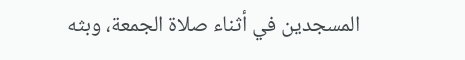المسجدين في أثناء صلاة الجمعة، وبثه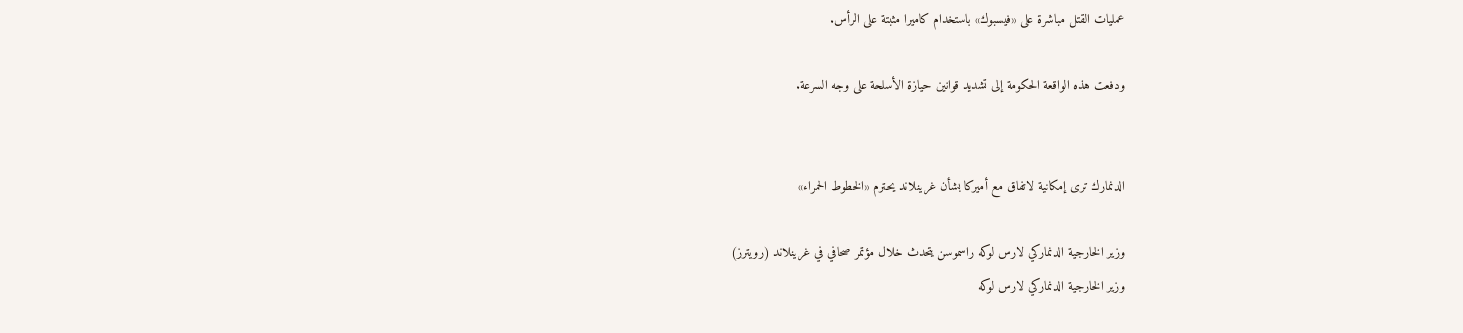عمليات القتل مباشرة على «فيسبوك» باستخدام كاميرا مثبتة على الرأس.

ودفعت هذه الواقعة الحكومة إلى تشديد قوانين حيازة الأسلحة ‌على وجه السرعة.


الدنمارك ترى إمكانية لاتفاق مع أميركا بشأن غرينلاند يحترم «الخطوط الحمراء»

وزير الخارجية الدنماركي لارس لوكه راسموسن يتحدث خلال مؤتمر صحافي في غرينلاند (رويترز)
وزير الخارجية الدنماركي لارس لوكه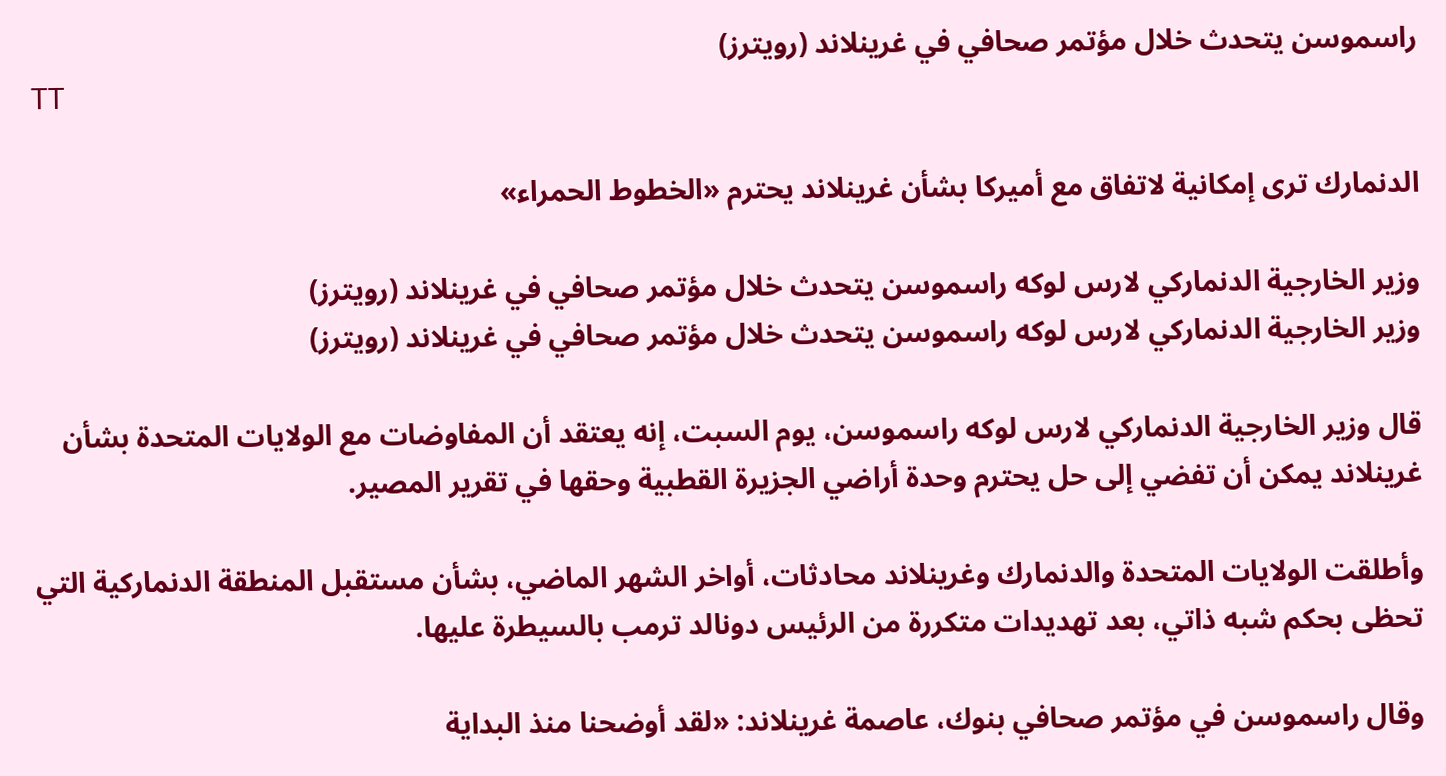راسموسن يتحدث خلال مؤتمر صحافي في غرينلاند (رويترز)
TT

الدنمارك ترى إمكانية لاتفاق مع أميركا بشأن غرينلاند يحترم «الخطوط الحمراء»

وزير الخارجية الدنماركي لارس لوكه راسموسن يتحدث خلال مؤتمر صحافي في غرينلاند (رويترز)
وزير الخارجية الدنماركي لارس لوكه راسموسن يتحدث خلال مؤتمر صحافي في غرينلاند (رويترز)

قال وزير الخارجية الدنماركي لارس لوكه راسموسن، يوم السبت، إنه يعتقد أن المفاوضات مع الولايات المتحدة بشأن غرينلاند يمكن أن تفضي إلى حل يحترم وحدة أراضي الجزيرة القطبية وحقها في تقرير المصير.

وأطلقت الولايات المتحدة والدنمارك وغرينلاند محادثات، أواخر الشهر الماضي، بشأن مستقبل المنطقة الدنماركية التي تحظى بحكم شبه ذاتي، بعد تهديدات متكررة من الرئيس دونالد ترمب بالسيطرة عليها.

وقال راسموسن في مؤتمر صحافي بنوك، عاصمة غرينلاند: «لقد أوضحنا منذ البداية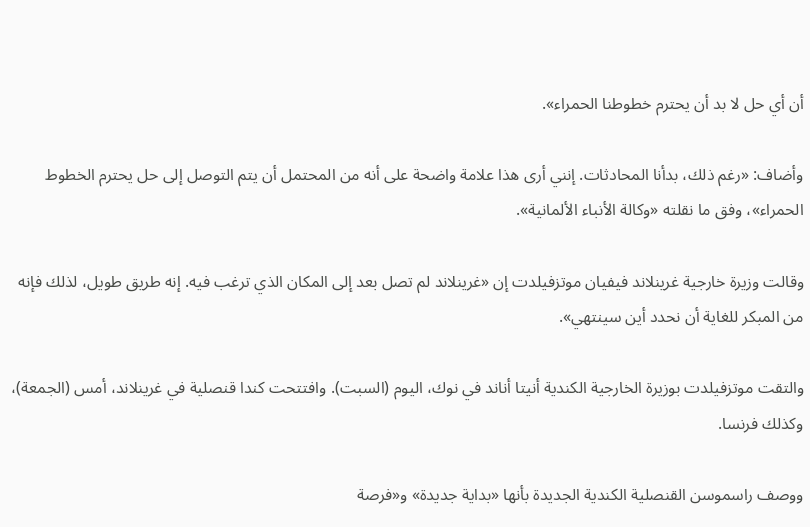أن أي حل لا بد أن يحترم خطوطنا الحمراء».

وأضاف: «رغم ذلك، بدأنا المحادثات. إنني أرى هذا علامة واضحة على أنه من المحتمل أن يتم التوصل إلى حل يحترم الخطوط الحمراء»، وفق ما نقلته «وكالة الأنباء الألمانية».

وقالت وزيرة خارجية غرينلاند فيفيان موتزفيلدت إن «غرينلاند لم تصل بعد إلى المكان الذي ترغب فيه. إنه طريق طويل، لذلك فإنه من المبكر للغاية أن نحدد أين سينتهي».

والتقت موتزفيلدت بوزيرة الخارجية الكندية أنيتا أناند في نوك، اليوم (السبت). وافتتحت كندا قنصلية في غرينلاند، أمس (الجمعة)، وكذلك فرنسا.

ووصف راسموسن القنصلية الكندية الجديدة بأنها «بداية جديدة» و«فرصة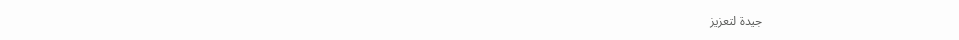جيدة لتعزيز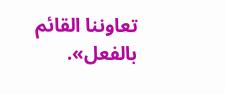تعاوننا القائم بالفعل».